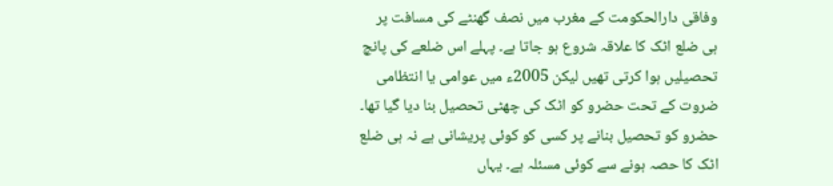وفاقی دارالحکومت کے مغرب میں نصف گھنٹے کی مسافت پر ہی ضلع اٹک کا علاقہ شروع ہو جاتا ہے۔ پہلے اس ضلعے کی پانچ تحصیلیں ہوا کرتی تھیں لیکن 2005ء میں عوامی یا انتظامی ضروت کے تحت حضرو کو اٹک کی چھٹی تحصیل بنا دیا گیا تھا۔
حضرو کو تحصیل بنانے پر کسی کو کوئی پریشانی ہے نہ ہی ضلع اٹک کا حصہ ہونے سے کوئی مسئلہ ہے۔ یہاں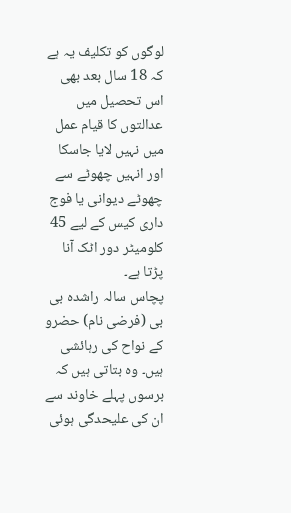لوگوں کو تکلیف یہ ہے کہ 18 سال بعد بھی اس تحصیل میں عدالتوں کا قیام عمل میں نہیں لایا جاسکا اور انہیں چھوٹے سے چھوٹے دیوانی یا فوج داری کیس کے لیے 45 کلومیٹر دور اٹک آنا پڑتا ہے۔
پچاس سالہ راشدہ بی بی (فرضی نام) حضرو کے نواح کی رہائشی ہیں۔ وہ بتاتی ہیں کہ برسوں پہلے خاوند سے ان کی علیحدگی ہوئی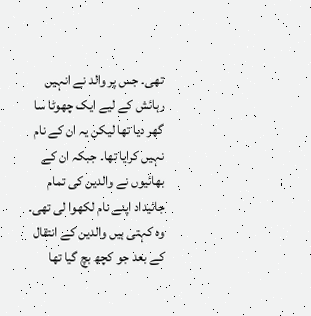تھی۔ جس پر والد نے انہیں رہائش کے لیے ایک چھوٹا سا گھر دیا تھا لیکن یہ ان کے نام نہیں کرایا تھا۔ جبکہ ان کے بھائیوں نے والدین کی تمام جائیداد اپنے نام لکھوا لی تھی۔
وہ کہتی ہیں والدین کے انتقال کے بعد جو کچھ بچ گیا تھا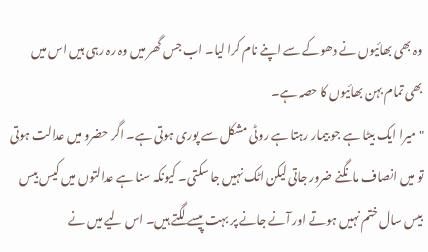وہ بھی بھائیوں نے دھوکے سے اپنے نام کرا لیا۔ اب جس گھر میں وہ رہ رہی ہیں اس میں بھی تمام بہن بھائیوں کا حصہ ہے۔
"میرا ایک بیٹا ہے جو بیمار رہتا ہے روٹی مشکل سے پوری ہوتی ہے۔ اگر حضرو میں عدالت ہوتی تو میں انصاف مانگنے ضرور جاتی لیکن اٹک نہیں جا سکتی۔ کیونکہ سنا ہے عدالتوں میں کیس بیس بیس سال ختم نہیں ہوتے اور آنے جانے پر بہت پیسے لگتے ہیں۔ اس لیے میں نے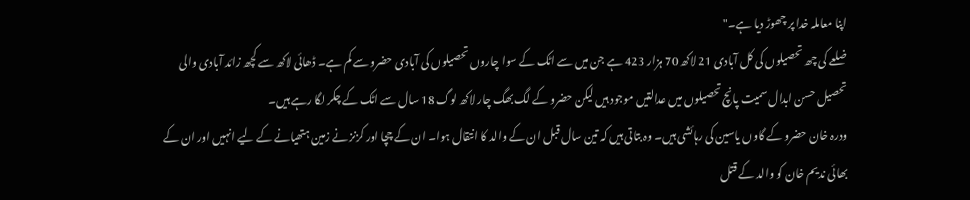اپنا معاملہ خدا پر چھوڑ دیا ہے۔"
ضلعے کی چھ تحصیلوں کی کل آبادی 21 لاکھ 70 ہزار 423 ہے جن میں سے اٹک کے سوا چاروں تحصیلوں کی آبادی حضرو سے کم ہے۔ ڈھائی لاکھ سے کچھ زائد آبادی والی تحصیل حسن ابدال سمیت پانچ تحصیلوں میں عدالتیں موجود ہیں لیکن حضرو کے لگ بھگ چار لاکھ لوگ 18 سال سے اٹک کے چکر لگا رہے ہیں۔
ودرہ خان حضرو کے گاوں یاسین کی رہائشی ہیں۔ وہ بتاتی ہیں کہ تین سال قبل ان کے والد کا انتقال ہوا۔ ان کے چچا اور کزنز نے زمین ہتھیانے کے لیے انہیں اور ان کے بھائی ندیم خان کو والد کے قتل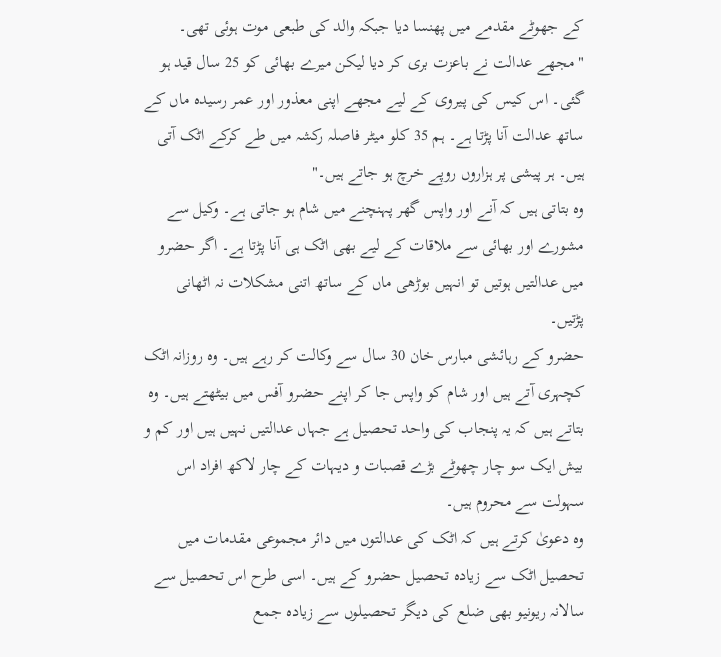کے جھوٹے مقدمے میں پھنسا دیا جبکہ والد کی طبعی موت ہوئی تھی۔
"مجھے عدالت نے باعزت بری کر دیا لیکن میرے بھائی کو 25 سال قید ہو گئی۔ اس کیس کی پیروی کے لیے مجھے اپنی معذور اور عمر رسیدہ ماں کے ساتھ عدالت آنا پڑتا ہے۔ ہم 35 کلو میٹر فاصلہ رکشہ میں طے کرکے اٹک آتی ہیں۔ ہر پیشی پر ہزاروں روپے خرچ ہو جاتے ہیں۔"
وہ بتاتی ہیں کہ آنے اور واپس گھر پہنچنے میں شام ہو جاتی ہے۔ وکیل سے مشورے اور بھائی سے ملاقات کے لیے بھی اٹک ہی آنا پڑتا ہے۔ اگر حضرو میں عدالتیں ہوتیں تو انہیں بوڑھی ماں کے ساتھ اتنی مشکلات نہ اٹھانی پڑتیں۔
حضرو کے رہائشی مبارس خان 30 سال سے وکالت کر رہے ہیں۔ وہ روزانہ اٹک کچہری آتے ہیں اور شام کو واپس جا کر اپنے حضرو آفس میں بیٹھتے ہیں۔ وہ بتاتے ہیں کہ یہ پنجاب کی واحد تحصیل ہے جہاں عدالتیں نہیں ہیں اور کم و بیش ایک سو چار چھوٹے بڑے قصبات و دیہات کے چار لاکھ افراد اس سہولت سے محروم ہیں۔
وہ دعویٰ کرتے ہیں کہ اٹک کی عدالتوں میں دائر مجموعی مقدمات میں تحصیل اٹک سے زیادہ تحصیل حضرو کے ہیں۔ اسی طرح اس تحصیل سے سالانہ ریونیو بھی ضلع کی دیگر تحصیلوں سے زیادہ جمع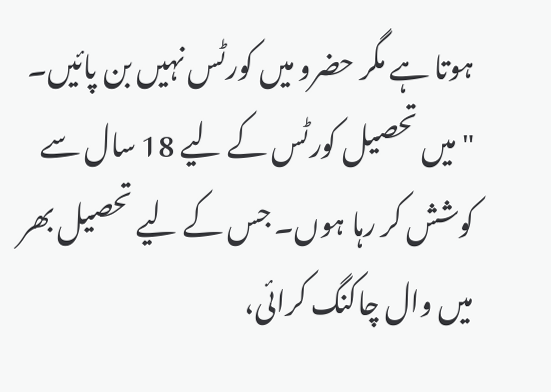ہوتا ہے مگر حضرو میں کورٹس نہیں بن پائیں۔
"میں تحصیل کورٹس کے لیے 18 سال سے کوشش کر رہا ہوں۔ جس کے لیے تحصیل بھر میں وال چاکنگ کرائی،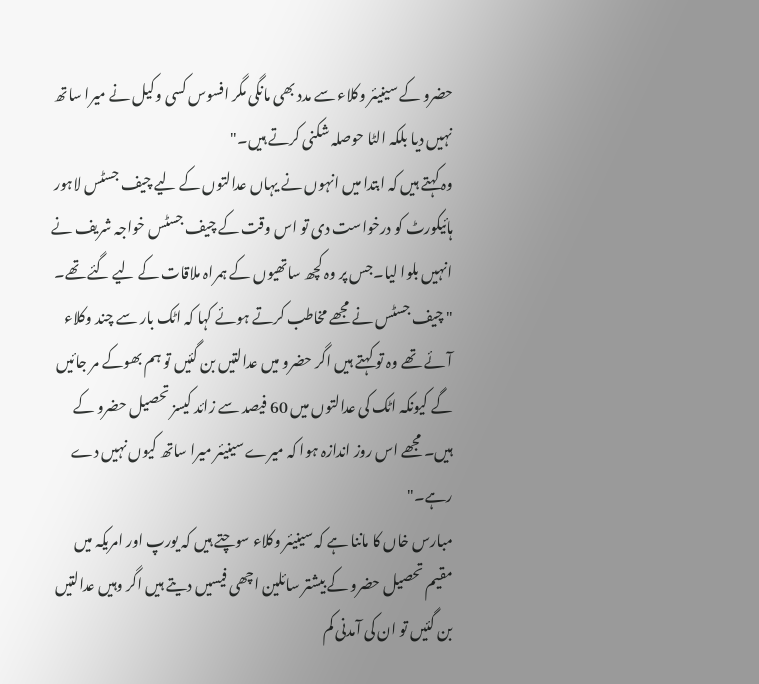حضرو کے سینیئر وکلاء سے مدد بھی مانگی مگر افسوس کسی وکیل نے میرا ساتھ نہیں دیا بلکہ الٹا حوصلہ شکنی کرتے ہیں۔"
وہ کہتے ہیں کہ ابتدا میں انہوں نے یہاں عدالتوں کے لیے چیف جسٹس لاہور ہائیکورٹ کو درخواست دی تو اس وقت کے چیف جسٹس خواجہ شریف نے انہیں بلوا لیا۔جس پر وہ کچھ ساتھیوں کے ہمراہ ملاقات کے لیے گئے تھے۔
" چیف جسٹس نے مجھے مخاطب کرتے ہوئے کہا کہ اٹک بار سے چند وکلاء آئے تھے وہ تو کہتے ہیں اگر حضرو میں عدالتیں بن گئیں تو ہم بھوکے مر جائیں گے کیونکہ اٹک کی عدالتوں میں 60 فیصد سے زائد کیسز تحصیل حضرو کے ہیں۔ مجھے اس روز اندازہ ہوا کہ میرے سینیئر میرا ساتھ کیوں نہیں دے رہے۔"
مبارس خاں کا ماننا ہے کہ سینیئر وکلاء سوچتے ہیں کہ یورپ اور امریکہ میں مقیم تحصیل حضرو کے بیشتر سائلین اچھی فیسیں دیتے ہیں اگر وہیں عدالتیں بن گئیں تو ان کی آمدنی کم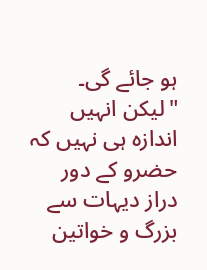ہو جائے گی۔
"لیکن انہیں اندازہ ہی نہیں کہ حضرو کے دور دراز دیہات سے بزرگ و خواتین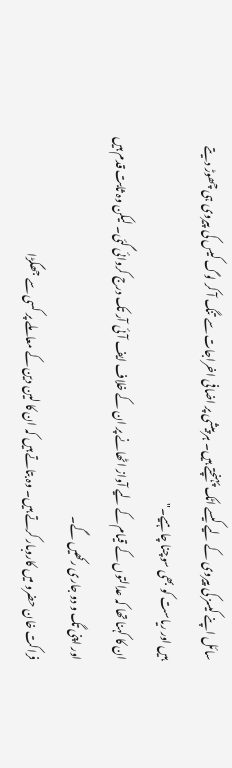سائل اپنے کیسز کی پیروی کے لیے کیسے اٹک پہنچتے ہیں۔ ہر پیشی پر اضافی اخراجات سے تنگ آ کر لوگ کیس کی پیروی ہی چھوڑ دیتے ہیں اور ریاست کو بھی سوچنا چاہیے۔"
ان کا کہنا تھا کہ عدالتوں کے قیام کے لیے آواز اٹھانے پر ان کے خلاف ایف آئی آر تک درج کروائی گئی۔ لیکن وہ ثابت قدم ہیں اور اپنی تگ و دو جاری رکھیں گے۔
فراکت خان حضرو میں کاروبار کرتے ہیں۔ وہ بتاتے ہیں کہ ان کا لین دین کے معاملے پر کسی سے جھگڑا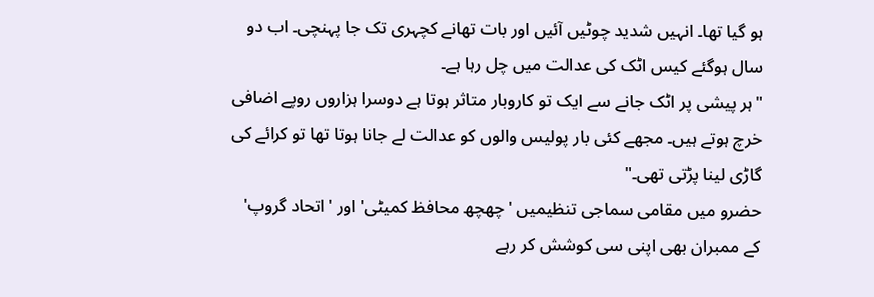ہو گیا تھا۔ انہیں شدید چوٹیں آئیں اور بات تھانے کچہری تک جا پہنچی۔ اب دو سال ہوگئے کیس اٹک کی عدالت میں چل رہا ہے۔
"ہر پیشی پر اٹک جانے سے ایک تو کاروبار متاثر ہوتا ہے دوسرا ہزاروں روپے اضافی خرچ ہوتے ہیں۔ مجھے کئی بار پولیس والوں کو عدالت لے جانا ہوتا تھا تو کرائے کی گاڑی لینا پڑتی تھی۔"
حضرو میں مقامی سماجی تنظیمیں 'چھچھ محافظ کمیٹی' اور 'اتحاد گروپ' کے ممبران بھی اپنی سی کوشش کر رہے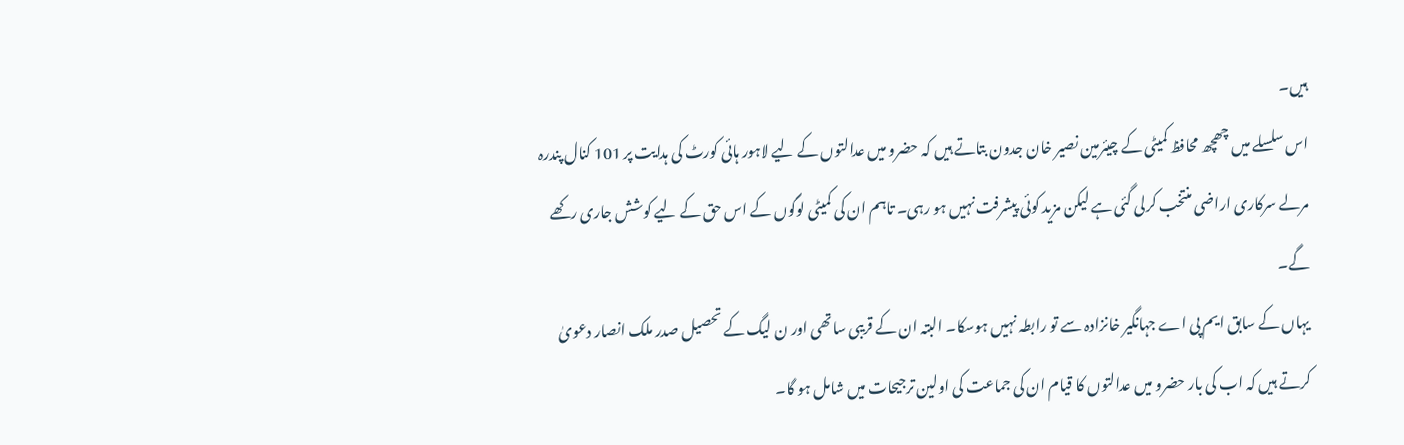ہیں۔
اس سلسلے میں چھچھ محافظ کمیٹی کے چیئرمین نصیر خان جدون بتاتے ہیں کہ حضرو میں عدالتوں کے لیے لاہور ہائی کورٹ کی ہدایت پر 101 کنال پندرہ مرلے سرکاری اراضی منتخب کرلی گئی ہے لیکن مزید کوئی پیشرفت نہیں ہو رہی۔ تاہم ان کی کمیٹی لوگوں کے اس حق کے لیے کوشش جاری رکھے گے۔
یہاں کے سابق ایم پی اے جہانگیر خانزادہ سے تو رابطہ نہیں ہوسکا۔ البتہ ان کے قریبی ساتھی اور ن لیگ کے تحصیل صدر ملک انصار دعویٰ کرتے ہیں کہ اب کی بار حضرو میں عدالتوں کا قیام ان کی جماعت کی اولین ترجیحات میں شامل ہو گا۔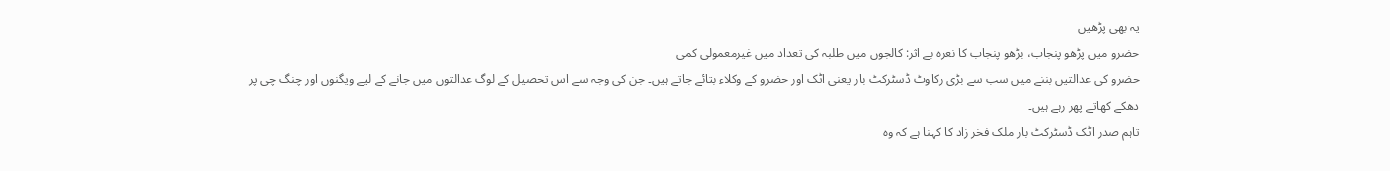یہ بھی پڑھیں
حضرو میں پڑھو پنجاب، بڑھو پنجاب کا نعرہ بے اثر: کالجوں میں طلبہ کی تعداد میں غیرمعمولی کمی
حضرو کی عدالتیں بننے میں سب سے بڑی رکاوٹ ڈسٹرکٹ بار یعنی اٹک اور حضرو کے وکلاء بتائے جاتے ہیں۔ جن کی وجہ سے اس تحصیل کے لوگ عدالتوں میں جانے کے لیے ویگنوں اور چنگ چی پر دھکے کھاتے پھر رہے ہیں۔
تاہم صدر اٹک ڈسٹرکٹ بار ملک فخر زاد کا کہنا ہے کہ وہ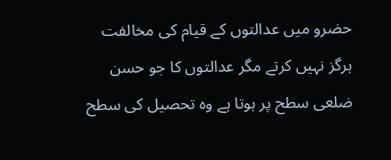حضرو میں عدالتوں کے قیام کی مخالفت ہرگز نہیں کرتے مگر عدالتوں کا جو حسن ضلعی سطح پر ہوتا ہے وہ تحصیل کی سطح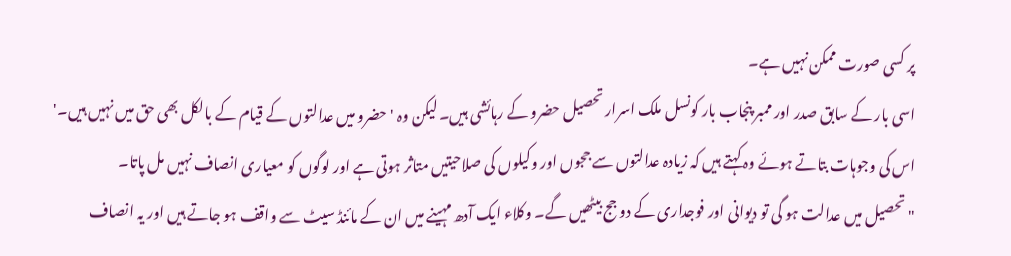پر کسی صورت ممکن نہیں ہے۔
اسی بار کے سابق صدر اور ممبر پنجاب بار کونسل ملک اسرار تحصیل حضرو کے رہائشی ہیں۔ لیکن وہ 'حضرو میں عدالتوں کے قیام کے بالکل بھی حق میں نہیں ہیں۔'
اس کی وجوہات بتاتے ہوئے وہ کہتے ہیں کہ زیادہ عدالتوں سے ججوں اور وکیلوں کی صلاحیتیں متاثر ہوتی ہے اور لوگوں کو معیاری انصاف نہیں مل پاتا۔
"تحصیل میں عدالت ہو گی تو دیوانی اور فوجداری کے دو جج بیٹھیں گے۔ وکلاء ایک آدھ مہینے میں ان کے مائنڈ سیٹ سے واقف ہو جاتے ہیں اور یہ انصاف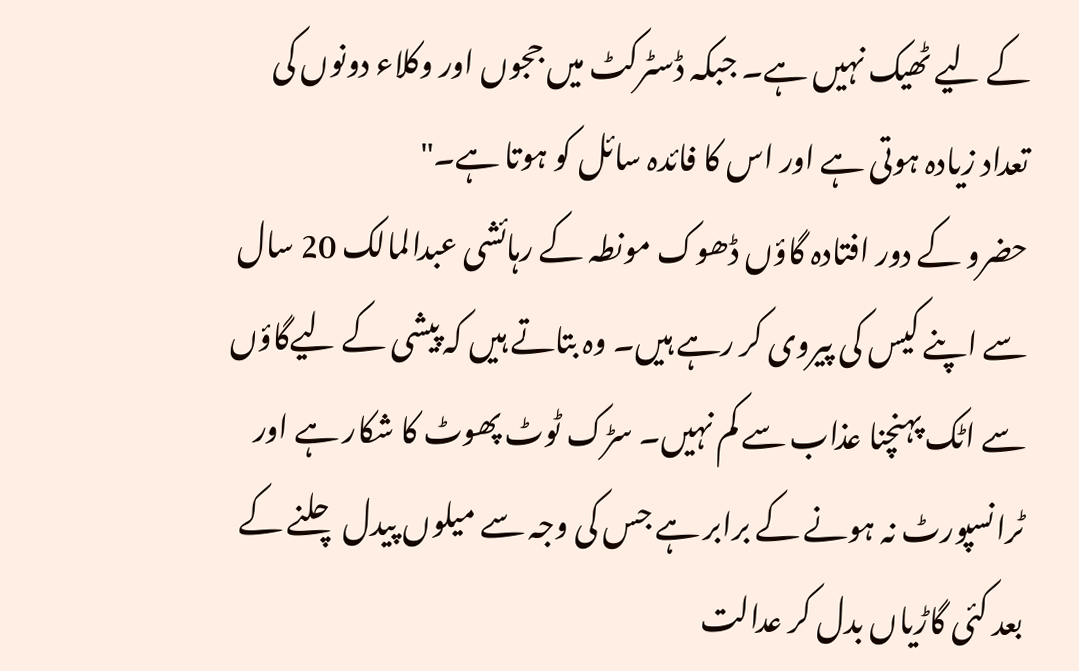کے لیے ٹھیک نہیں ہے۔ جبکہ ڈسٹرکٹ میں ججوں اور وکلاء دونوں کی تعداد زیادہ ہوتی ہے اور اس کا فائدہ سائل کو ہوتا ہے۔"
حضرو کے دور افتادہ گاؤں ڈھوک مونطہ کے رہائشی عبدالمالک 20 سال سے اپنے کیس کی پیروی کر رہے ہیں۔ وہ بتاتے ہیں کہ پیشی کے لیےگاؤں سے اٹک پہنچنا عذاب سے کم نہیں۔ سڑک ٹوٹ پھوٹ کا شکار ہے اور ٹرانسپورٹ نہ ہونے کے برابر ہے جس کی وجہ سے میلوں پیدل چلنے کے بعد کئی گاڑیاں بدل کر عدالت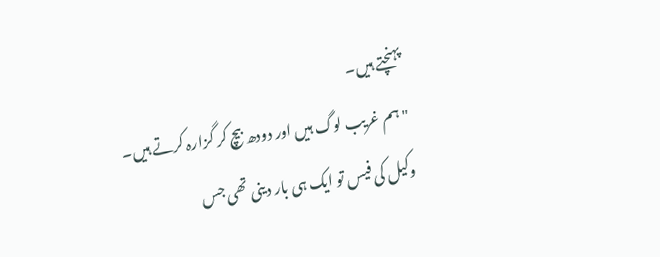پہنچتے ہیں۔
"ہم غریب لوگ ہیں اور دودھ بیچ کر گزارہ کرتے ہیں۔ وکیل کی فیس تو ایک ہی بار دینی تھی جس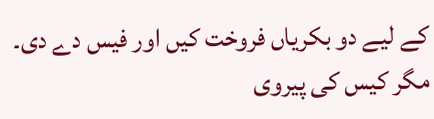کے لیے دو بکریاں فروخت کیں اور فیس دے دی۔ مگر کیس کی پیروی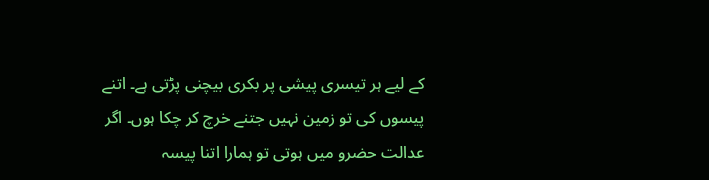کے لیے ہر تیسری پیشی پر بکری بیچنی پڑتی ہے۔ اتنے پیسوں کی تو زمین نہیں جتنے خرچ کر چکا ہوں۔ اگر عدالت حضرو میں ہوتی تو ہمارا اتنا پیسہ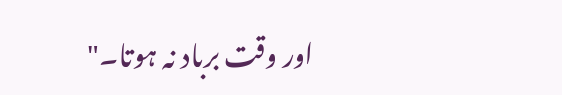اور وقت برباد نہ ہوتا۔"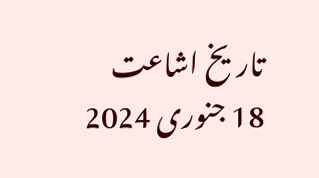تاریخ اشاعت 18 جنوری 2024